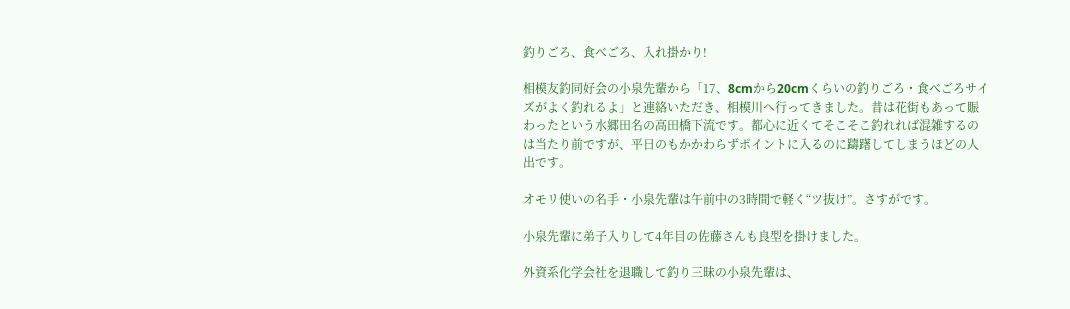釣りごろ、食べごろ、入れ掛かり!

相模友釣同好会の小泉先輩から「17、8cmから20cmくらいの釣りごろ・食べごろサイズがよく釣れるよ」と連絡いただき、相模川へ行ってきました。昔は花街もあって賑わったという水郷田名の高田橋下流です。都心に近くてそこそこ釣れれば混雑するのは当たり前ですが、平日のもかかわらずポイントに入るのに躊躇してしまうほどの人出です。

オモリ使いの名手・小泉先輩は午前中の3時間で軽く“ツ抜け”。さすがです。

小泉先輩に弟子入りして4年目の佐藤さんも良型を掛けました。

外資系化学会社を退職して釣り三昧の小泉先輩は、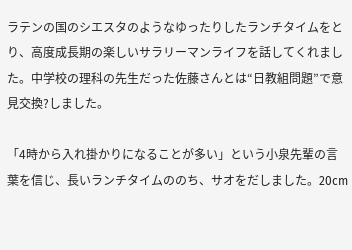ラテンの国のシエスタのようなゆったりしたランチタイムをとり、高度成長期の楽しいサラリーマンライフを話してくれました。中学校の理科の先生だった佐藤さんとは“日教組問題”で意見交換?しました。

「4時から入れ掛かりになることが多い」という小泉先輩の言葉を信じ、長いランチタイムののち、サオをだしました。20cm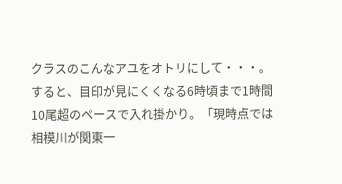クラスのこんなアユをオトリにして・・・。すると、目印が見にくくなる6時頃まで1時間10尾超のペースで入れ掛かり。「現時点では相模川が関東一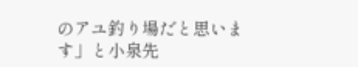のアユ釣り場だと思います」と小泉先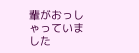輩がおっしゃっていました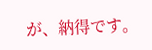が、納得です。